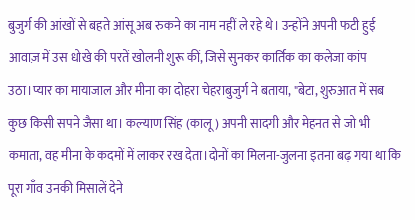बुजुर्ग की आंखों से बहते आंसू अब रुकने का नाम नहीं ले रहे थे। उन्होंने अपनी फटी हुई आवाज़ में उस धोखे की परतें खोलनी शुरू कीं, जिसे सुनकर कार्तिक का कलेजा कांप उठा।प्यार का मायाजाल और मीना का दोहरा चेहराबुजुर्ग ने बताया, "बेटा, शुरुआत में सब कुछ किसी सपने जैसा था। कल्याण सिंह (कालू) अपनी सादगी और मेहनत से जो भी कमाता, वह मीना के कदमों में लाकर रख देता।दोनों का मिलना-जुलना इतना बढ़ गया था कि पूरा गाँव उनकी मिसालें देने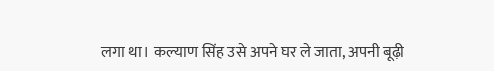लगा था। कल्याण सिंह उसे अपने घर ले जाता, अपनी बूढ़ी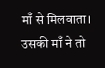माँ से मिलवाता। उसकी माँ ने तो